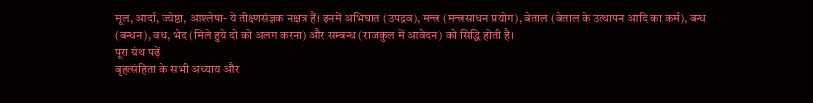मूल, आर्दा, ज्येष्ठा, आश्लेषा- ये तीक्ष्णसंज्ञक नक्षत्र हैं। इनमें अभिघात (उपद्रव), मन्त्र (मन्त्रसाधन प्रयोग), बेताल (बेताल के उत्थापन आदि का कर्म), बन्ध (बन्धन), वध, भेद (मिले हुये दो को अलग करना) और सम्बन्ध (राजकुल में आवेदन) को सिद्धि होती है।
पूरा ग्रंथ पढ़ें
बृहत्संहिता के सभी अध्याय और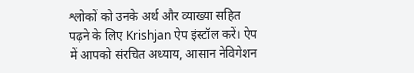श्लोकों को उनके अर्थ और व्याख्या सहित पढ़ने के लिए Krishjan ऐप इंस्टॉल करें। ऐप में आपको संरचित अध्याय, आसान नेविगेशन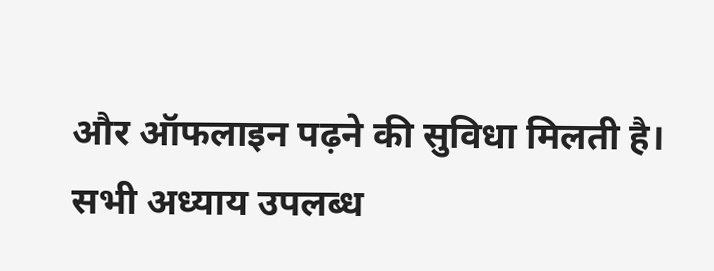और ऑफलाइन पढ़ने की सुविधा मिलती है।
सभी अध्याय उपलब्ध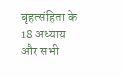बृहत्संहिता के 18 अध्याय और सभी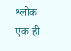श्लोक एक ही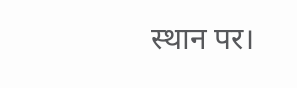स्थान पर।